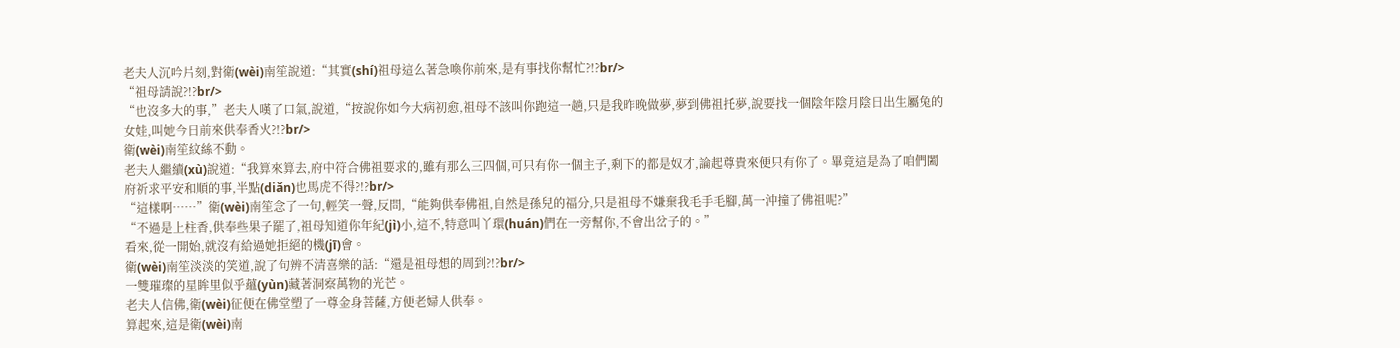老夫人沉吟片刻,對衛(wèi)南笙說道:“其實(shí)祖母這么著急喚你前來,是有事找你幫忙?!?br/>
“祖母請說?!?br/>
“也沒多大的事,”老夫人嘆了口氣,說道,“按說你如今大病初愈,祖母不該叫你跑這一趟,只是我昨晚做夢,夢到佛祖托夢,說要找一個陰年陰月陰日出生屬兔的女娃,叫她今日前來供奉香火?!?br/>
衛(wèi)南笙紋絲不動。
老夫人繼續(xù)說道:“我算來算去,府中符合佛祖要求的,雖有那么三四個,可只有你一個主子,剩下的都是奴才,論起尊貴來便只有你了。畢竟這是為了咱們闔府祈求平安和順的事,半點(diǎn)也馬虎不得?!?br/>
“這樣啊……”衛(wèi)南笙念了一句,輕笑一聲,反問,“能夠供奉佛祖,自然是孫兒的福分,只是祖母不嫌棄我毛手毛腳,萬一沖撞了佛祖呢?”
“不過是上柱香,供奉些果子罷了,祖母知道你年紀(jì)小,這不,特意叫丫環(huán)們在一旁幫你,不會出岔子的。”
看來,從一開始,就沒有給過她拒絕的機(jī)會。
衛(wèi)南笙淡淡的笑道,說了句辨不清喜樂的話:“還是祖母想的周到?!?br/>
一雙璀璨的星眸里似乎蘊(yùn)藏著洞察萬物的光芒。
老夫人信佛,衛(wèi)征便在佛堂塑了一尊金身菩薩,方便老婦人供奉。
算起來,這是衛(wèi)南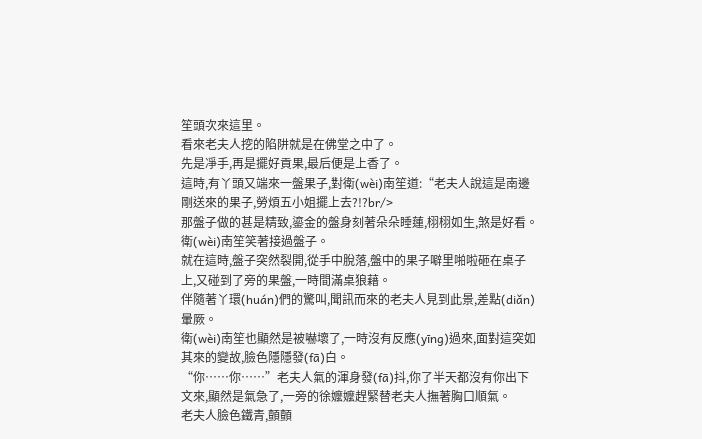笙頭次來這里。
看來老夫人挖的陷阱就是在佛堂之中了。
先是凈手,再是擺好貢果,最后便是上香了。
這時,有丫頭又端來一盤果子,對衛(wèi)南笙道:“老夫人說這是南邊剛送來的果子,勞煩五小姐擺上去?!?br/>
那盤子做的甚是精致,鎏金的盤身刻著朵朵睡蓮,栩栩如生,煞是好看。
衛(wèi)南笙笑著接過盤子。
就在這時,盤子突然裂開,從手中脫落,盤中的果子噼里啪啦砸在桌子上,又碰到了旁的果盤,一時間滿桌狼藉。
伴隨著丫環(huán)們的驚叫,聞訊而來的老夫人見到此景,差點(diǎn)暈厥。
衛(wèi)南笙也顯然是被嚇壞了,一時沒有反應(yīng)過來,面對這突如其來的變故,臉色隱隱發(fā)白。
“你……你……”老夫人氣的渾身發(fā)抖,你了半天都沒有你出下文來,顯然是氣急了,一旁的徐嬤嬤趕緊替老夫人撫著胸口順氣。
老夫人臉色鐵青,顫顫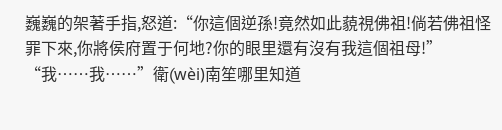巍巍的架著手指,怒道:“你這個逆孫!竟然如此藐視佛祖!倘若佛祖怪罪下來,你將侯府置于何地?你的眼里還有沒有我這個祖母!”
“我……我……”衛(wèi)南笙哪里知道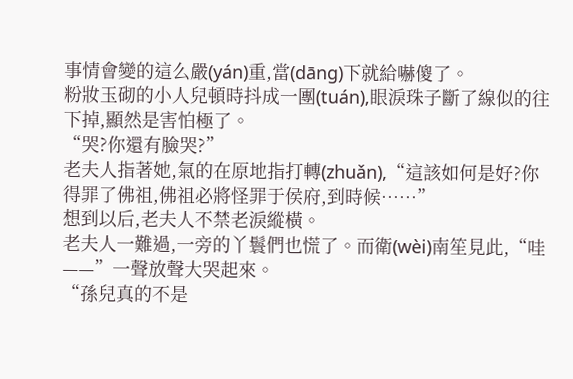事情會變的這么嚴(yán)重,當(dāng)下就給嚇傻了。
粉妝玉砌的小人兒頓時抖成一團(tuán),眼淚珠子斷了線似的往下掉,顯然是害怕極了。
“哭?你還有臉哭?”
老夫人指著她,氣的在原地指打轉(zhuǎn),“這該如何是好?你得罪了佛祖,佛祖必將怪罪于侯府,到時候……”
想到以后,老夫人不禁老淚縱橫。
老夫人一難過,一旁的丫鬟們也慌了。而衛(wèi)南笙見此,“哇——”一聲放聲大哭起來。
“孫兒真的不是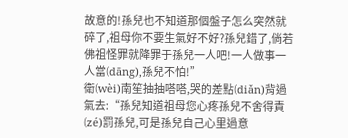故意的!孫兒也不知道那個盤子怎么突然就碎了,祖母你不要生氣好不好?孫兒錯了,倘若佛祖怪罪就降罪于孫兒一人吧!一人做事一人當(dāng),孫兒不怕!”
衛(wèi)南笙抽抽嗒嗒,哭的差點(diǎn)背過氣去:“孫兒知道祖母您心疼孫兒不舍得責(zé)罰孫兒,可是孫兒自己心里過意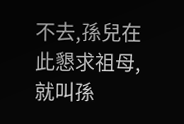不去,孫兒在此懇求祖母,就叫孫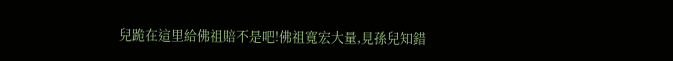兒跪在這里給佛祖賠不是吧!佛祖寬宏大量,見孫兒知錯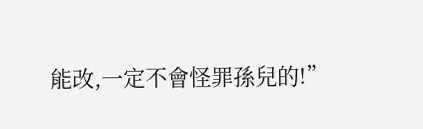能改,一定不會怪罪孫兒的!”